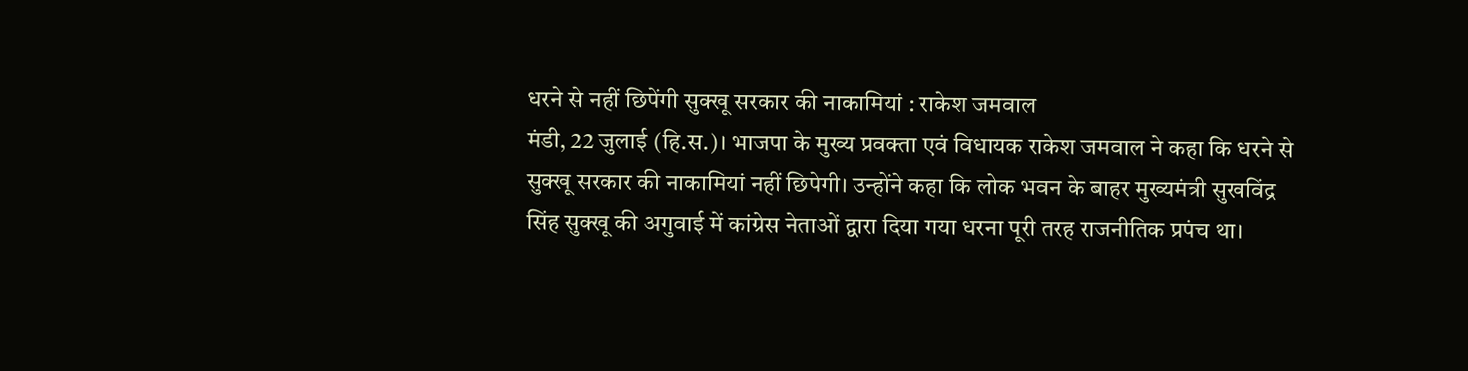धरने से नहीं छिपेंगी सुक्खू सरकार की नाकामियां : राकेश जमवाल
मंडी, 22 जुलाई (हि.स.)। भाजपा के मुख्य प्रवक्ता एवं विधायक राकेश जमवाल ने कहा कि धरने से सुक्खू सरकार की नाकामियां नहीं छिपेगी। उन्होंने कहा कि लोक भवन के बाहर मुख्यमंत्री सुखविंद्र सिंह सुक्खू की अगुवाई में कांग्रेस नेताओं द्वारा दिया गया धरना पूरी तरह राजनीतिक प्रपंच था।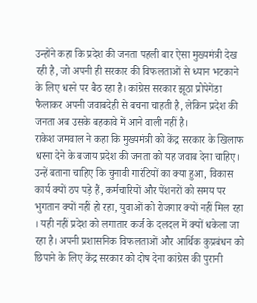उन्होंने कहा कि प्रदेश की जनता पहली बार ऐसा मुख्यमंत्री देख रही है, जो अपनी ही सरकार की विफलताओं से ध्यान भटकाने के लिए धरने पर बैठ रहा है। कांग्रेस सरकार झूठा प्रोपेगेंडा फैलाकर अपनी जवाबदेही से बचना चाहती है, लेकिन प्रदेश की जनता अब उसके बहकावे में आने वाली नहीं है।
राकेश जमवाल ने कहा कि मुख्यमंत्री को केंद्र सरकार के खिलाफ धरना देने के बजाय प्रदेश की जनता को यह जवाब देना चाहिए। उन्हें बताना चाहिए कि चुनावी गारंटियों का क्या हुआ, विकास कार्य क्यों ठप पड़े हैं, कर्मचारियों और पेंशनरों को समय पर भुगतान क्यों नहीं हो रहा, युवाओं को रोजगार क्यों नहीं मिल रहा । यही नहीं प्रदेश को लगातार कर्ज के दलदल में क्यों धकेला जा रहा है। अपनी प्रशासनिक विफलताओं और आर्थिक कुप्रबंधन को छिपाने के लिए केंद्र सरकार को दोष देना कांग्रेस की पुरानी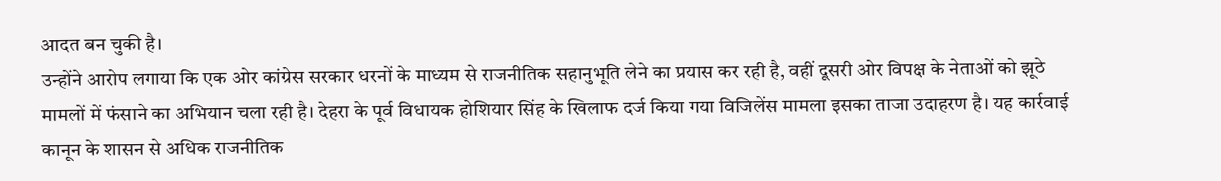आदत बन चुकी है।
उन्होंने आरोप लगाया कि एक ओर कांग्रेस सरकार धरनों के माध्यम से राजनीतिक सहानुभूति लेने का प्रयास कर रही है, वहीं दूसरी ओर विपक्ष के नेताओं को झूठे मामलों में फंसाने का अभियान चला रही है। देहरा के पूर्व विधायक होशियार सिंह के खिलाफ दर्ज किया गया विजिलेंस मामला इसका ताजा उदाहरण है। यह कार्रवाई कानून के शासन से अधिक राजनीतिक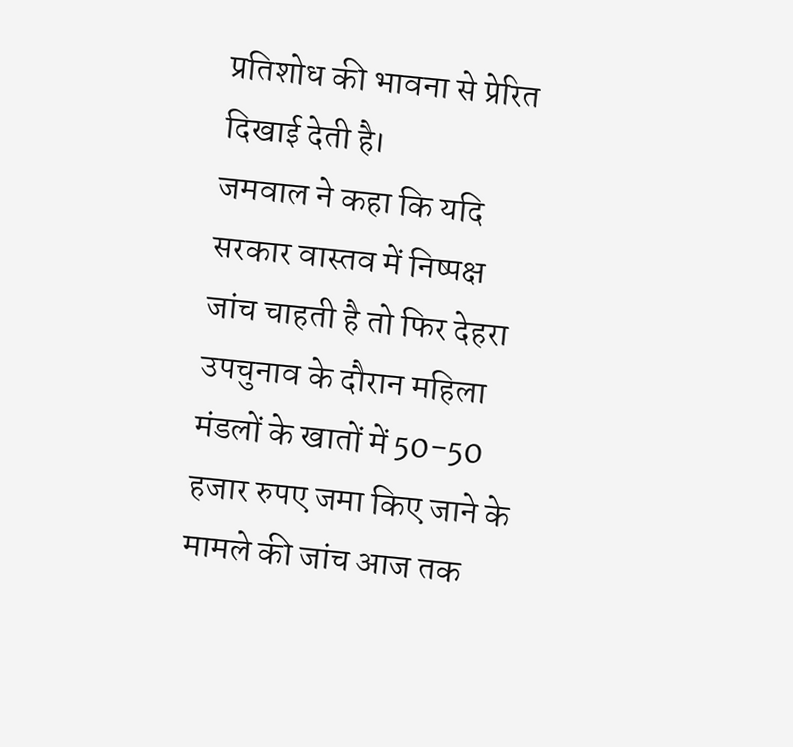प्रतिशोध की भावना से प्रेरित दिखाई देती है।
जमवाल ने कहा कि यदि सरकार वास्तव में निष्पक्ष जांच चाहती है तो फिर देहरा उपचुनाव के दौरान महिला मंडलों के खातों में 50-50 हजार रुपए जमा किए जाने के मामले की जांच आज तक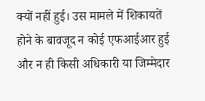क्यों नहीं हुई। उस मामले में शिकायतें होने के बावजूद न कोई एफआईआर हुई और न ही किसी अधिकारी या जिम्मेदार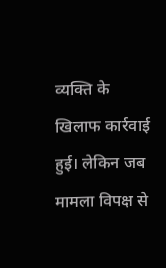व्यक्ति के खिलाफ कार्रवाई हुई। लेकिन जब मामला विपक्ष से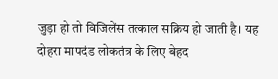जुड़ा हो तो विजिलेंस तत्काल सक्रिय हो जाती है। यह दोहरा मापदंड लोकतंत्र के लिए बेहद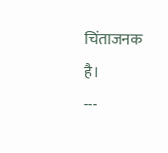चिंताजनक है।
---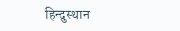हिन्दुस्थान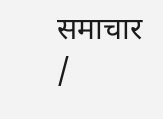समाचार /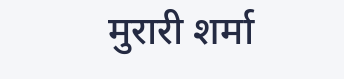मुरारी शर्मा